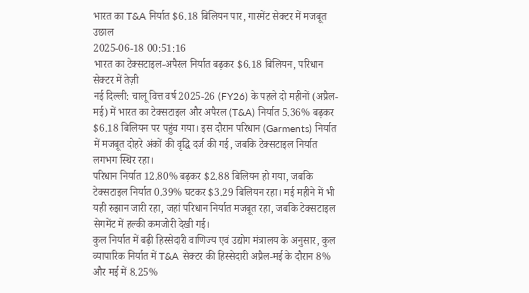भारत का T&A निर्यात $6.18 बिलियन पार, गारमेंट सेक्टर में मजबूत उछाल
2025-06-18 00:51:16
भारत का टेक्सटाइल-अपैरल निर्यात बढ़कर $6.18 बिलियन, परिधान सेक्टर में तेज़ी
नई दिल्ली: चालू वित्त वर्ष 2025-26 (FY26) के पहले दो महीनों (अप्रैल-मई) में भारत का टेक्सटाइल और अपैरल (T&A) निर्यात 5.36% बढ़कर $6.18 बिलियन पर पहुंच गया। इस दौरान परिधान (Garments) निर्यात में मजबूत दोहरे अंकों की वृद्धि दर्ज की गई, जबकि टेक्सटाइल निर्यात लगभग स्थिर रहा।
परिधान निर्यात 12.80% बढ़कर $2.88 बिलियन हो गया, जबकि टेक्सटाइल निर्यात 0.39% घटकर $3.29 बिलियन रहा। मई महीने में भी यही रुझान जारी रहा, जहां परिधान निर्यात मजबूत रहा, जबकि टेक्सटाइल सेगमेंट में हल्की कमजोरी देखी गई।
कुल निर्यात में बढ़ी हिस्सेदारी वाणिज्य एवं उद्योग मंत्रालय के अनुसार, कुल व्यापारिक निर्यात में T&A सेक्टर की हिस्सेदारी अप्रैल-मई के दौरान 8% और मई में 8.25%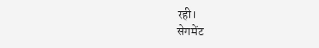रही।
सेगमेंट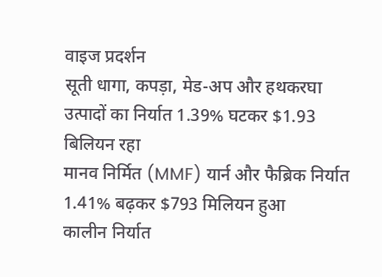वाइज प्रदर्शन
सूती धागा, कपड़ा, मेड-अप और हथकरघा उत्पादों का निर्यात 1.39% घटकर $1.93 बिलियन रहा
मानव निर्मित (MMF) यार्न और फैब्रिक निर्यात 1.41% बढ़कर $793 मिलियन हुआ
कालीन निर्यात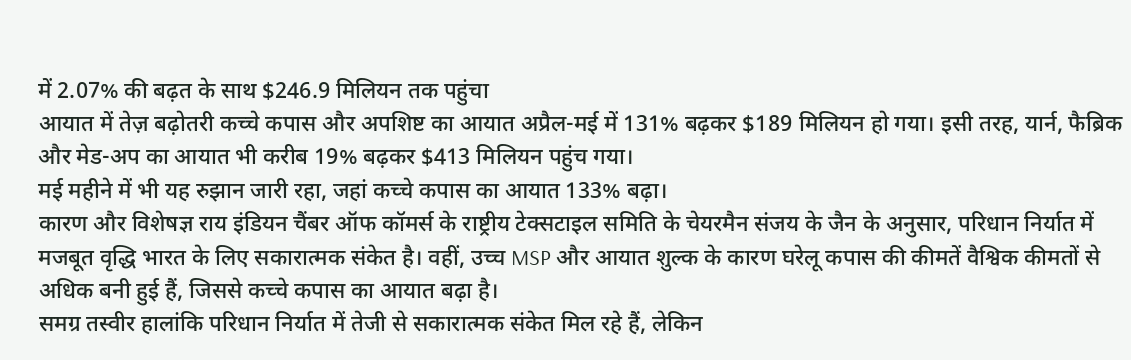में 2.07% की बढ़त के साथ $246.9 मिलियन तक पहुंचा
आयात में तेज़ बढ़ोतरी कच्चे कपास और अपशिष्ट का आयात अप्रैल-मई में 131% बढ़कर $189 मिलियन हो गया। इसी तरह, यार्न, फैब्रिक और मेड-अप का आयात भी करीब 19% बढ़कर $413 मिलियन पहुंच गया।
मई महीने में भी यह रुझान जारी रहा, जहां कच्चे कपास का आयात 133% बढ़ा।
कारण और विशेषज्ञ राय इंडियन चैंबर ऑफ कॉमर्स के राष्ट्रीय टेक्सटाइल समिति के चेयरमैन संजय के जैन के अनुसार, परिधान निर्यात में मजबूत वृद्धि भारत के लिए सकारात्मक संकेत है। वहीं, उच्च MSP और आयात शुल्क के कारण घरेलू कपास की कीमतें वैश्विक कीमतों से अधिक बनी हुई हैं, जिससे कच्चे कपास का आयात बढ़ा है।
समग्र तस्वीर हालांकि परिधान निर्यात में तेजी से सकारात्मक संकेत मिल रहे हैं, लेकिन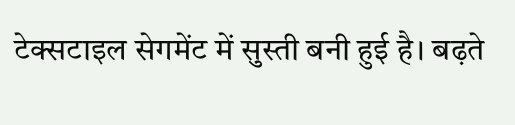टेक्सटाइल सेगमेंट में सुस्ती बनी हुई है। बढ़ते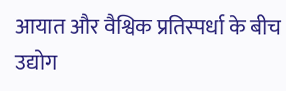आयात और वैश्विक प्रतिस्पर्धा के बीच उद्योग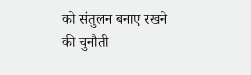को संतुलन बनाए रखने की चुनौती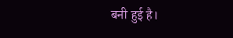बनी हुई है।